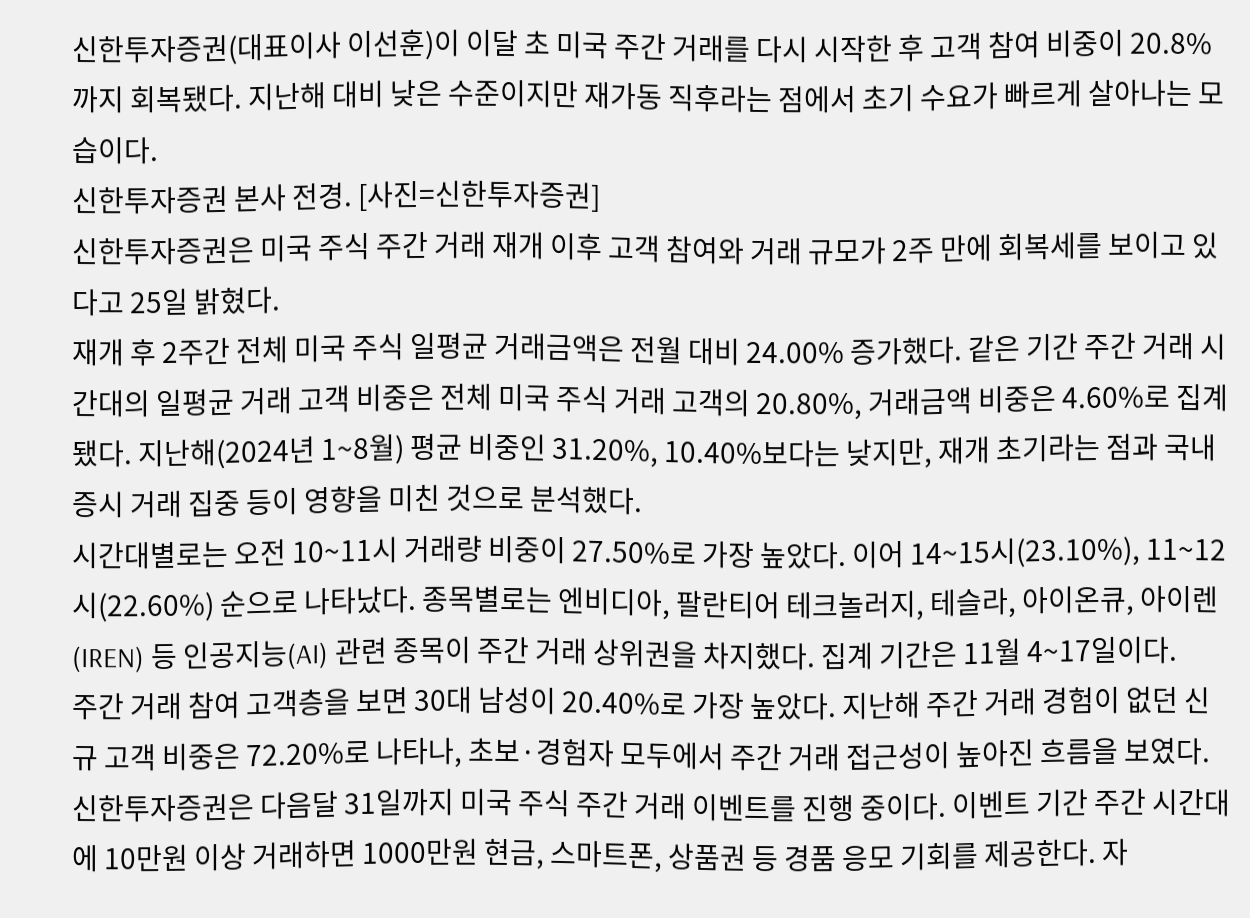신한투자증권(대표이사 이선훈)이 이달 초 미국 주간 거래를 다시 시작한 후 고객 참여 비중이 20.8%까지 회복됐다. 지난해 대비 낮은 수준이지만 재가동 직후라는 점에서 초기 수요가 빠르게 살아나는 모습이다.
신한투자증권 본사 전경. [사진=신한투자증권]
신한투자증권은 미국 주식 주간 거래 재개 이후 고객 참여와 거래 규모가 2주 만에 회복세를 보이고 있다고 25일 밝혔다.
재개 후 2주간 전체 미국 주식 일평균 거래금액은 전월 대비 24.00% 증가했다. 같은 기간 주간 거래 시간대의 일평균 거래 고객 비중은 전체 미국 주식 거래 고객의 20.80%, 거래금액 비중은 4.60%로 집계됐다. 지난해(2024년 1~8월) 평균 비중인 31.20%, 10.40%보다는 낮지만, 재개 초기라는 점과 국내 증시 거래 집중 등이 영향을 미친 것으로 분석했다.
시간대별로는 오전 10~11시 거래량 비중이 27.50%로 가장 높았다. 이어 14~15시(23.10%), 11~12시(22.60%) 순으로 나타났다. 종목별로는 엔비디아, 팔란티어 테크놀러지, 테슬라, 아이온큐, 아이렌(IREN) 등 인공지능(AI) 관련 종목이 주간 거래 상위권을 차지했다. 집계 기간은 11월 4~17일이다.
주간 거래 참여 고객층을 보면 30대 남성이 20.40%로 가장 높았다. 지난해 주간 거래 경험이 없던 신규 고객 비중은 72.20%로 나타나, 초보·경험자 모두에서 주간 거래 접근성이 높아진 흐름을 보였다.
신한투자증권은 다음달 31일까지 미국 주식 주간 거래 이벤트를 진행 중이다. 이벤트 기간 주간 시간대에 10만원 이상 거래하면 1000만원 현금, 스마트폰, 상품권 등 경품 응모 기회를 제공한다. 자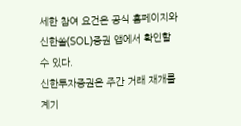세한 참여 요건은 공식 홈페이지와 신한쏠(SOL)증권 앱에서 확인할 수 있다.
신한투자증권은 주간 거래 재개를 계기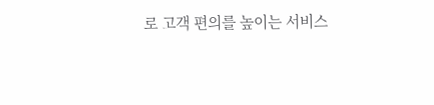로 고객 편의를 높이는 서비스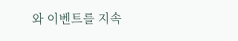와 이벤트를 지속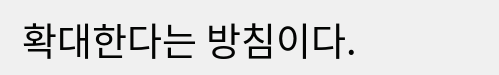확대한다는 방침이다.